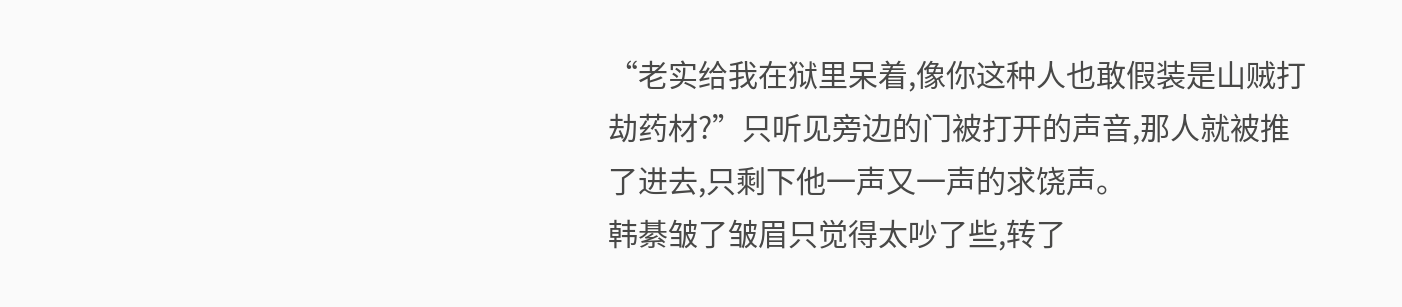“老实给我在狱里呆着,像你这种人也敢假装是山贼打劫药材?”只听见旁边的门被打开的声音,那人就被推了进去,只剩下他一声又一声的求饶声。
韩綦皱了皱眉只觉得太吵了些,转了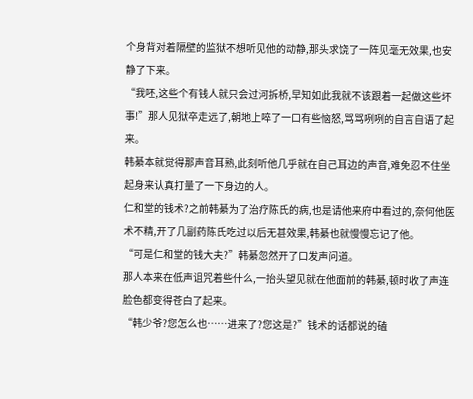个身背对着隔壁的监狱不想听见他的动静,那头求饶了一阵见毫无效果,也安静了下来。
“我呸,这些个有钱人就只会过河拆桥,早知如此我就不该跟着一起做这些坏事!”那人见狱卒走远了,朝地上啐了一口有些恼怒,骂骂咧咧的自言自语了起来。
韩綦本就觉得那声音耳熟,此刻听他几乎就在自己耳边的声音,难免忍不住坐起身来认真打量了一下身边的人。
仁和堂的钱术?之前韩綦为了治疗陈氏的病,也是请他来府中看过的,奈何他医术不精,开了几副药陈氏吃过以后无甚效果,韩綦也就慢慢忘记了他。
“可是仁和堂的钱大夫?”韩綦忽然开了口发声问道。
那人本来在低声诅咒着些什么,一抬头望见就在他面前的韩綦,顿时收了声连脸色都变得苍白了起来。
“韩少爷?您怎么也……进来了?您这是?”钱术的话都说的磕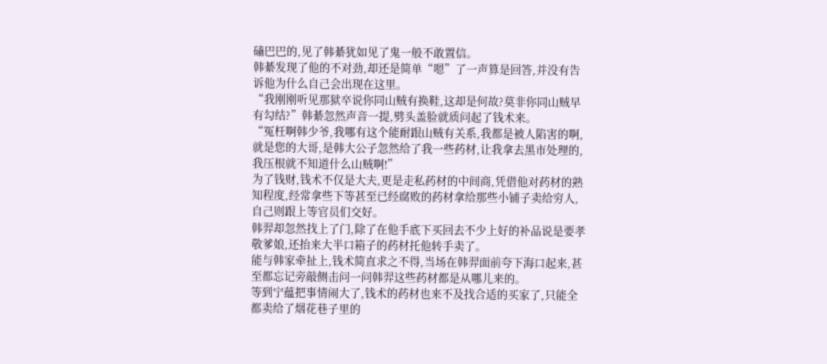磕巴巴的,见了韩綦犹如见了鬼一般不敢置信。
韩綦发现了他的不对劲,却还是简单“嗯”了一声算是回答,并没有告诉他为什么自己会出现在这里。
“我刚刚听见那狱卒说你同山贼有换鞋,这却是何故?莫非你同山贼早有勾结?”韩綦忽然声音一提,劈头盖脸就质问起了钱术来。
“冤枉啊韩少爷,我哪有这个能耐跟山贼有关系,我都是被人陷害的啊,就是您的大哥,是韩大公子忽然给了我一些药材,让我拿去黑市处理的,我压根就不知道什么山贼啊!”
为了钱财,钱术不仅是大夫,更是走私药材的中间商,凭借他对药材的熟知程度,经常拿些下等甚至已经腐败的药材拿给那些小铺子卖给穷人,自己则跟上等官员们交好。
韩羿却忽然找上了门,除了在他手底下买回去不少上好的补品说是要孝敬爹娘,还抬来大半口箱子的药材托他转手卖了。
能与韩家牵扯上,钱术简直求之不得,当场在韩羿面前夸下海口起来,甚至都忘记旁敲侧击问一问韩羿这些药材都是从哪儿来的。
等到宁蕴把事情闹大了,钱术的药材也来不及找合适的买家了,只能全都卖给了烟花巷子里的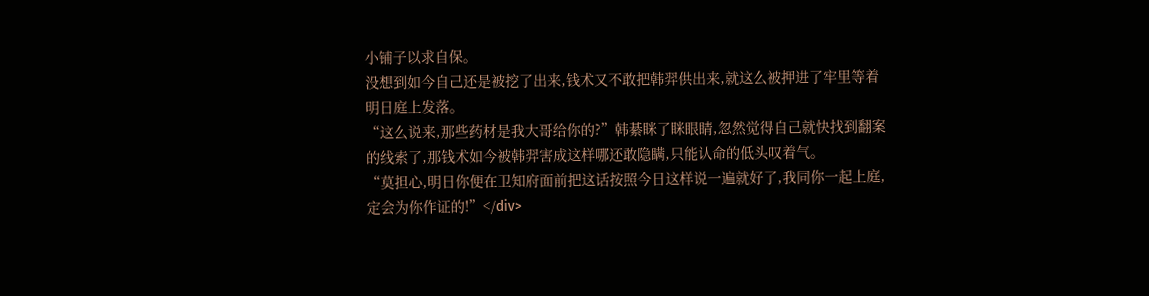小铺子以求自保。
没想到如今自己还是被挖了出来,钱术又不敢把韩羿供出来,就这么被押进了牢里等着明日庭上发落。
“这么说来,那些药材是我大哥给你的?”韩綦眯了眯眼睛,忽然觉得自己就快找到翻案的线索了,那钱术如今被韩羿害成这样哪还敢隐瞒,只能认命的低头叹着气。
“莫担心,明日你便在卫知府面前把这话按照今日这样说一遍就好了,我同你一起上庭,定会为你作证的!”</div>